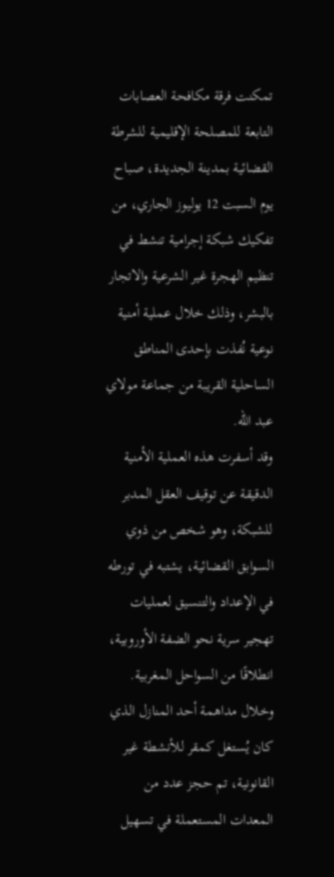تمكنت فرقة مكافحة العصابات التابعة للمصلحة الإقليمية للشرطة القضائية بمدينة الجديدة، صباح يوم السبت 12 يوليوز الجاري، من تفكيك شبكة إجرامية تنشط في تنظيم الهجرة غير الشرعية والاتجار بالبشر، وذلك خلال عملية أمنية نوعية نُفذت بإحدى المناطق الساحلية القريبة من جماعة مولاي عبد الله.
وقد أسفرت هذه العملية الأمنية الدقيقة عن توقيف العقل المدبر للشبكة، وهو شخص من ذوي السوابق القضائية، يشتبه في تورطه في الإعداد والتنسيق لعمليات تهجير سرية نحو الضفة الأوروبية، انطلاقًا من السواحل المغربية.
وخلال مداهمة أحد المنازل الذي كان يُستغل كمقر للأنشطة غير القانونية، تم حجز عدد من المعدات المستعملة في تسهيل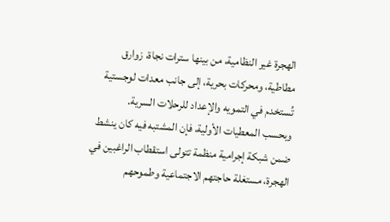الهجرة غير النظامية، من بينها سترات نجاة، زوارق مطاطية، ومحركات بحرية، إلى جانب معدات لوجستية تُستخدم في التمويه والإعداد للرحلات السرية.
وبحسب المعطيات الأولية، فإن المشتبه فيه كان ينشط ضمن شبكة إجرامية منظمة تتولى استقطاب الراغبين في الهجرة، مستغلة حاجتهم الاجتماعية وطموحهم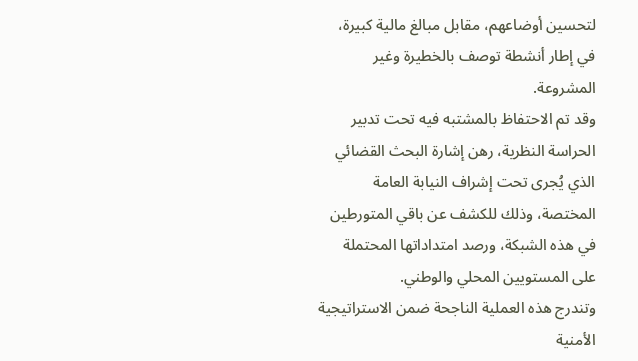لتحسين أوضاعهم، مقابل مبالغ مالية كبيرة، في إطار أنشطة توصف بالخطيرة وغير المشروعة.
وقد تم الاحتفاظ بالمشتبه فيه تحت تدبير الحراسة النظرية، رهن إشارة البحث القضائي الذي يُجرى تحت إشراف النيابة العامة المختصة، وذلك للكشف عن باقي المتورطين في هذه الشبكة، ورصد امتداداتها المحتملة على المستويين المحلي والوطني.
وتندرج هذه العملية الناجحة ضمن الاستراتيجية الأمنية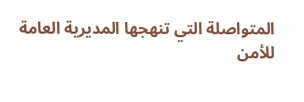المتواصلة التي تنهجها المديرية العامة للأمن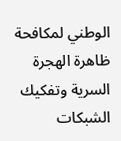الوطني لمكافحة ظاهرة الهجرة السرية وتفكيك الشبكات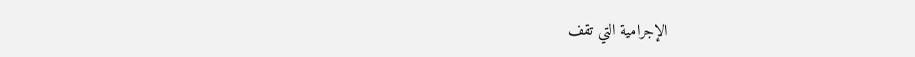الإجرامية التي تقف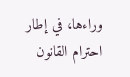وراءها، في إطار احترام القانون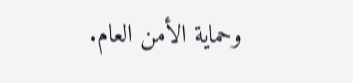وحماية الأمن العام.